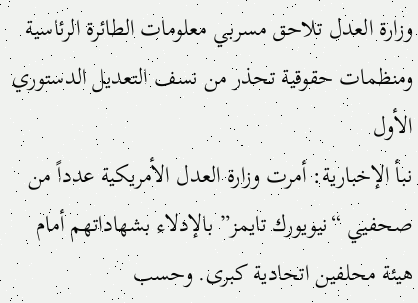وزارة العدل تلاحق مسربي معلومات الطائرة الرئاسية ومنظمات حقوقية تحذر من نسف التعديل الدستوري الأول
نبأ الإخبارية: أمرت وزارة العدل الأمريكية عدداً من صحفيي “نيويورك تايمز” بالإدلاء بشهاداتهم أمام هيئة محلفين اتحادية كبرى. وحسب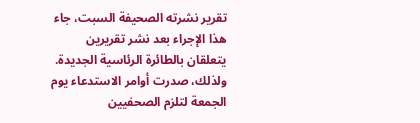تقرير نشرته الصحيفة السبت، جاء هذا الإجراء بعد نشر تقريرين يتعلقان بالطائرة الرئاسية الجديدة. ولذلك، صدرت أوامر الاستدعاء يوم الجمعة لتلزم الصحفيين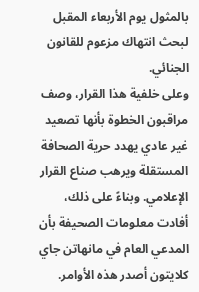بالمثول يوم الأربعاء المقبل لبحث انتهاك مزعوم للقانون الجنائي.
وعلى خلفية هذا القرار، وصف مراقبون الخطوة بأنها تصعيد غير عادي يهدد حرية الصحافة المستقلة ويرهب صناع القرار الإعلامي. وبناءً على ذلك، أفادت معلومات الصحيفة بأن المدعي العام في مانهاتن جاي كلايتون أصدر هذه الأوامر.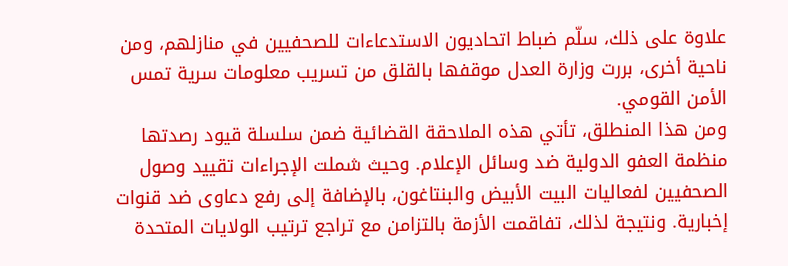علاوة على ذلك، سلّم ضباط اتحاديون الاستدعاءات للصحفيين في منازلهم، ومن ناحية أخرى، بررت وزارة العدل موقفها بالقلق من تسريب معلومات سرية تمس الأمن القومي.
ومن هذا المنطلق، تأتي هذه الملاحقة القضائية ضمن سلسلة قيود رصدتها منظمة العفو الدولية ضد وسائل الإعلام. وحيث شملت الإجراءات تقييد وصول الصحفيين لفعاليات البيت الأبيض والبنتاغون، بالإضافة إلى رفع دعاوى ضد قنوات إخبارية. ونتيجة لذلك، تفاقمت الأزمة بالتزامن مع تراجع ترتيب الولايات المتحدة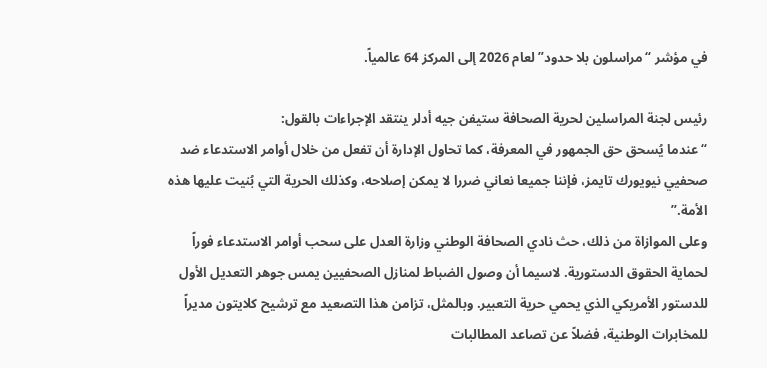في مؤشر “مراسلون بلا حدود” لعام 2026 إلى المركز 64 عالمياً.

رئيس لجنة المراسلين لحرية الصحافة ستيفن جيه أدلر ينتقد الإجراءات بالقول:
“عندما يُسحق حق الجمهور في المعرفة، كما تحاول الإدارة أن تفعل من خلال أوامر الاستدعاء ضد صحفيي نيويورك تايمز، فإننا جميعا نعاني ضررا لا يمكن إصلاحه، وكذلك الحرية التي بُنيت عليها هذه الأمة.”
وعلى الموازاة من ذلك، حث نادي الصحافة الوطني وزارة العدل على سحب أوامر الاستدعاء فوراً لحماية الحقوق الدستورية. لاسيما أن وصول الضباط لمنازل الصحفيين يمس جوهر التعديل الأول للدستور الأمريكي الذي يحمي حرية التعبير. وبالمثل، تزامن هذا التصعيد مع ترشيح كلايتون مديراً للمخابرات الوطنية، فضلاً عن تصاعد المطالبات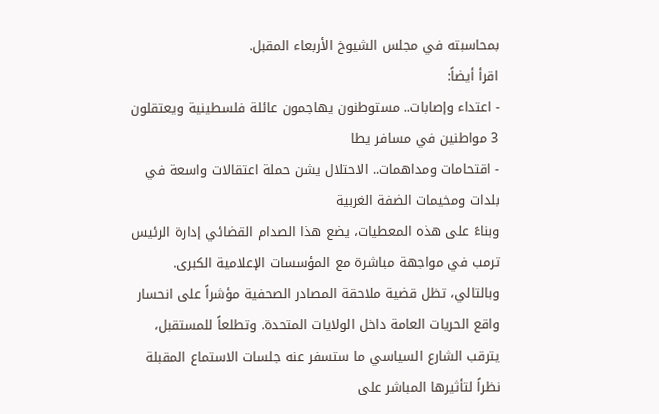بمحاسبته في مجلس الشيوخ الأربعاء المقبل.
اقرأ أيضاً:
- اعتداء وإصابات.. مستوطنون يهاجمون عائلة فلسطينية ويعتقلون 3 مواطنين في مسافر يطا
- اقتحامات ومداهمات.. الاحتلال يشن حملة اعتقالات واسعة في بلدات ومخيمات الضفة الغربية
وبناءً على هذه المعطيات، يضع هذا الصدام القضائي إدارة الرئيس ترمب في مواجهة مباشرة مع المؤسسات الإعلامية الكبرى. وبالتالي، تظل قضية ملاحقة المصادر الصحفية مؤشراً على انحسار واقع الحريات العامة داخل الولايات المتحدة. وتطلعاً للمستقبل، يترقب الشارع السياسي ما ستسفر عنه جلسات الاستماع المقبلة نظراً لتأثيرها المباشر على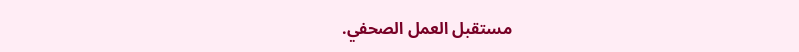مستقبل العمل الصحفي.